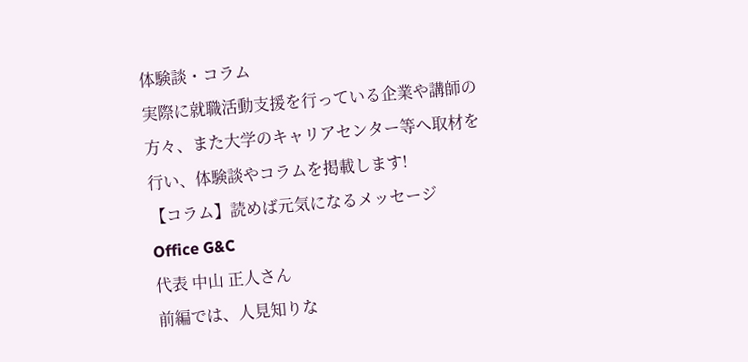体験談・コラム
実際に就職活動支援を行っている企業や講師の方々、また大学のキャリアセンター等へ取材を行い、体験談やコラムを掲載します!
【コラム】読めば元気になるメッセージ
Office G&C
代表 中山 正人さん
前編では、人見知りな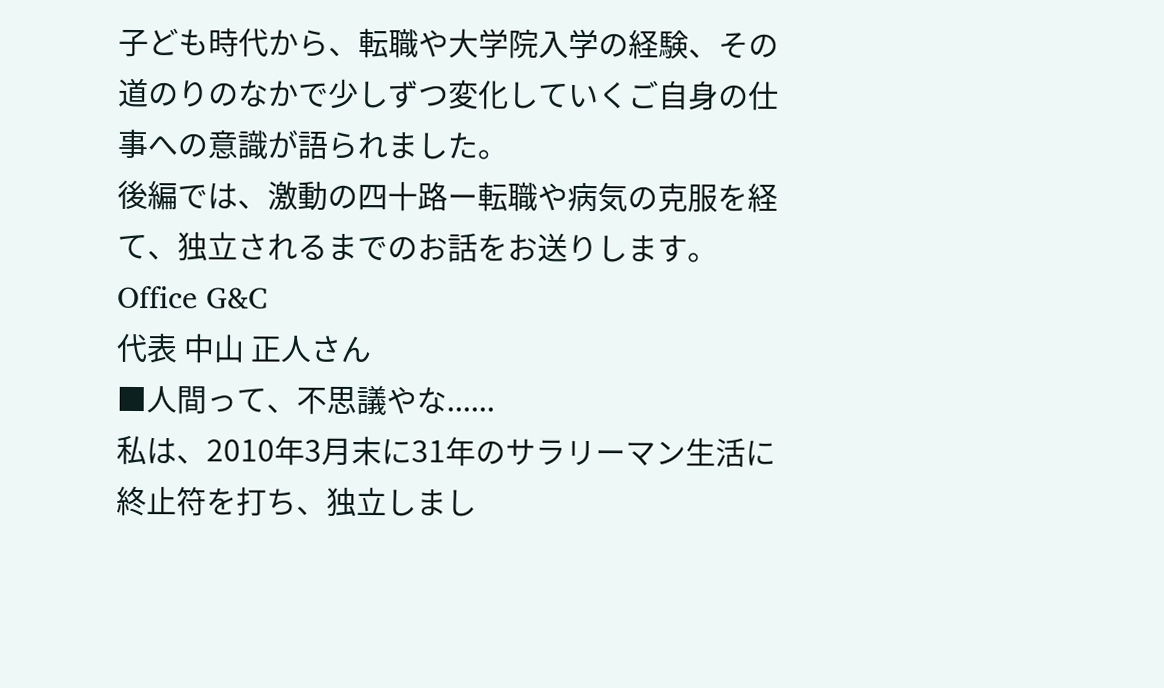子ども時代から、転職や大学院入学の経験、その道のりのなかで少しずつ変化していくご自身の仕事への意識が語られました。
後編では、激動の四十路ー転職や病気の克服を経て、独立されるまでのお話をお送りします。
Office G&C
代表 中山 正人さん
■人間って、不思議やな......
私は、2010年3月末に31年のサラリーマン生活に終止符を打ち、独立しまし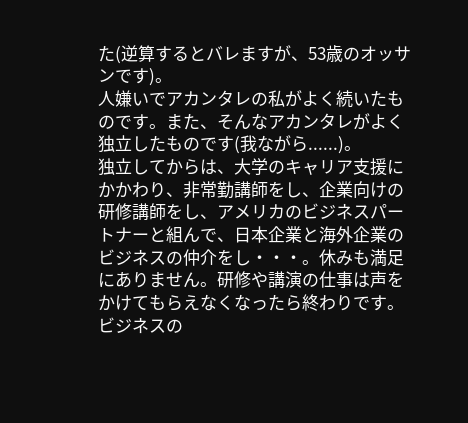た(逆算するとバレますが、53歳のオッサンです)。
人嫌いでアカンタレの私がよく続いたものです。また、そんなアカンタレがよく独立したものです(我ながら......)。
独立してからは、大学のキャリア支援にかかわり、非常勤講師をし、企業向けの研修講師をし、アメリカのビジネスパートナーと組んで、日本企業と海外企業のビジネスの仲介をし・・・。休みも満足にありません。研修や講演の仕事は声をかけてもらえなくなったら終わりです。ビジネスの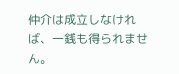仲介は成立しなければ、一銭も得られません。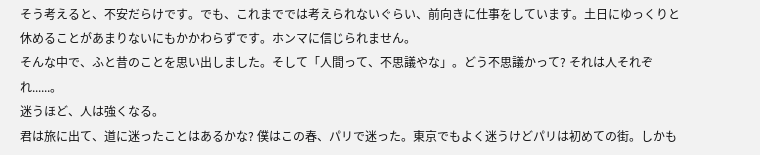そう考えると、不安だらけです。でも、これまででは考えられないぐらい、前向きに仕事をしています。土日にゆっくりと休めることがあまりないにもかかわらずです。ホンマに信じられません。
そんな中で、ふと昔のことを思い出しました。そして「人間って、不思議やな」。どう不思議かって? それは人それぞれ......。
迷うほど、人は強くなる。
君は旅に出て、道に迷ったことはあるかな? 僕はこの春、パリで迷った。東京でもよく迷うけどパリは初めての街。しかも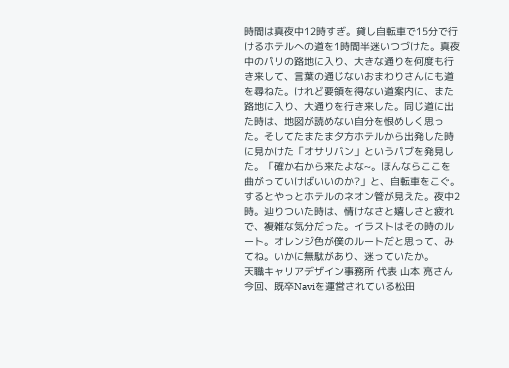時間は真夜中12時すぎ。貸し自転車で15分で行けるホテルへの道を1時間半迷いつづけた。真夜中のパリの路地に入り、大きな通りを何度も行き来して、言葉の通じないおまわりさんにも道を尋ねた。けれど要領を得ない道案内に、また路地に入り、大通りを行き来した。同じ道に出た時は、地図が読めない自分を恨めしく思った。そしてたまたま夕方ホテルから出発した時に見かけた「オサリバン」というパブを発見した。「確か右から来たよな~。ほんならここを曲がっていけばいいのか?」と、自転車をこぐ。するとやっとホテルのネオン管が見えた。夜中2時。辿りついた時は、情けなさと嬉しさと疲れで、複雑な気分だった。イラストはその時のルート。オレンジ色が僕のルートだと思って、みてね。いかに無駄があり、迷っていたか。
天職キャリアデザイン事務所 代表 山本 亮さん
今回、既卒Naviを運営されている松田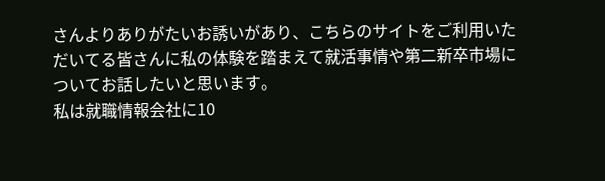さんよりありがたいお誘いがあり、こちらのサイトをご利用いただいてる皆さんに私の体験を踏まえて就活事情や第二新卒市場についてお話したいと思います。
私は就職情報会社に10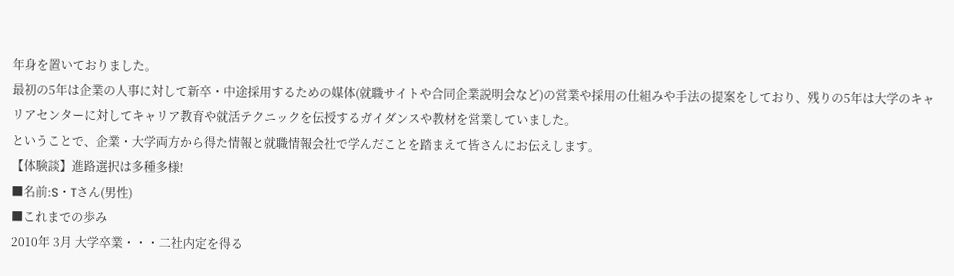年身を置いておりました。
最初の5年は企業の人事に対して新卒・中途採用するための媒体(就職サイトや合同企業説明会など)の営業や採用の仕組みや手法の提案をしており、残りの5年は大学のキャリアセンターに対してキャリア教育や就活テクニックを伝授するガイダンスや教材を営業していました。
ということで、企業・大学両方から得た情報と就職情報会社で学んだことを踏まえて皆さんにお伝えします。
【体験談】進路選択は多種多様!
■名前:S・Tさん(男性)
■これまでの歩み
2010年 3月 大学卒業・・・二社内定を得る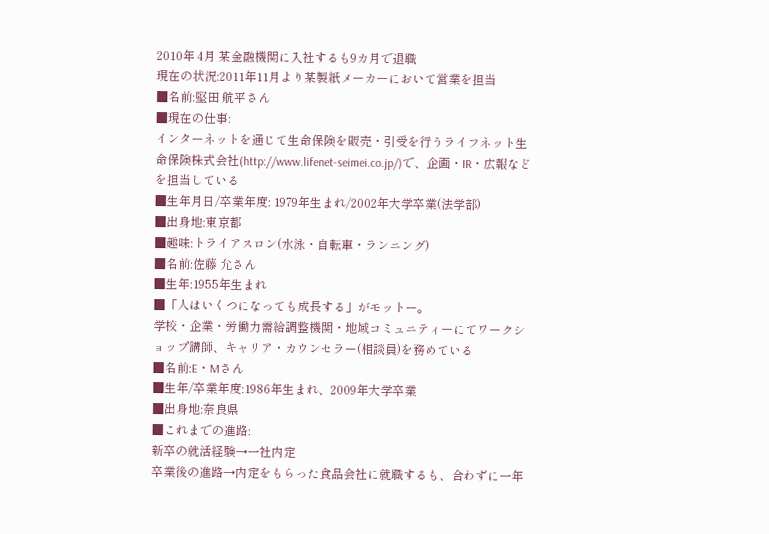2010年 4月 某金融機関に入社するも9カ月で退職
現在の状況:2011年11月より某製紙メーカーにおいて営業を担当
■名前:堅田 航平さん
■現在の仕事:
インターネットを通じて生命保険を販売・引受を行うライフネット生命保険株式会社(http://www.lifenet-seimei.co.jp/)で、企画・IR・広報などを担当している
■生年月日/卒業年度: 1979年生まれ/2002年大学卒業(法学部)
■出身地:東京都
■趣味:トライアスロン(水泳・自転車・ランニング)
■名前:佐藤 允さん
■生年:1955年生まれ
■「人はいくつになっても成長する」がモットー。
学校・企業・労働力需給調整機関・地域コミュニティーにてワークショップ講師、キャリア・カウンセラー(相談員)を務めている
■名前:E・Mさん
■生年/卒業年度:1986年生まれ、2009年大学卒業
■出身地:奈良県
■これまでの進路:
新卒の就活経験→一社内定
卒業後の進路→内定をもらった食品会社に就職するも、合わずに一年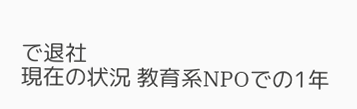で退社
現在の状況 教育系NPOでの1年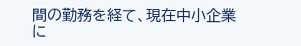間の勤務を経て、現在中小企業に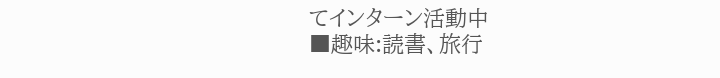てインターン活動中
■趣味:読書、旅行